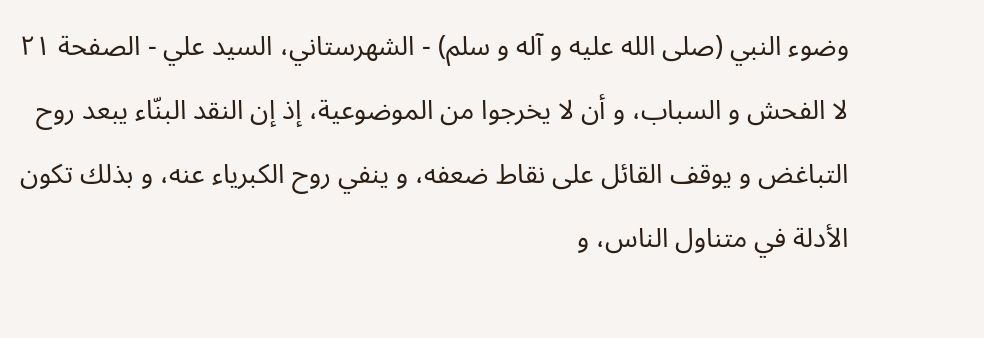وضوء النبي (صلى الله عليه و آله و سلم) - الشهرستاني، السيد علي - الصفحة ٢١
لا الفحش و السباب، و أن لا يخرجوا من الموضوعية، إذ إن النقد البنّاء يبعد روح التباغض و يوقف القائل على نقاط ضعفه، و ينفي روح الكبرياء عنه، و بذلك تكون الأدلة في متناول الناس، و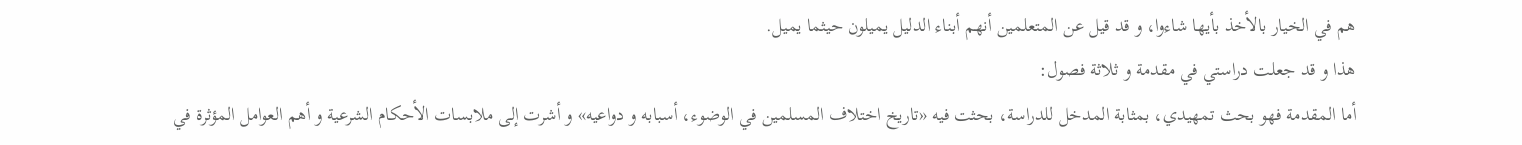هم في الخيار بالأخذ بأيها شاءوا، و قد قيل عن المتعلمين أنهم أبناء الدليل يميلون حيثما يميل.
هذا و قد جعلت دراستي في مقدمة و ثلاثة فصول:
أما المقدمة فهو بحث تمهيدي، بمثابة المدخل للدراسة، بحثت فيه «تاريخ اختلاف المسلمين في الوضوء، أسبابه و دواعيه» و أشرت إلى ملابسات الأحكام الشرعية و أهم العوامل المؤثرة في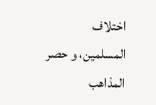اختلاف المسلمين، و حصر المذاهب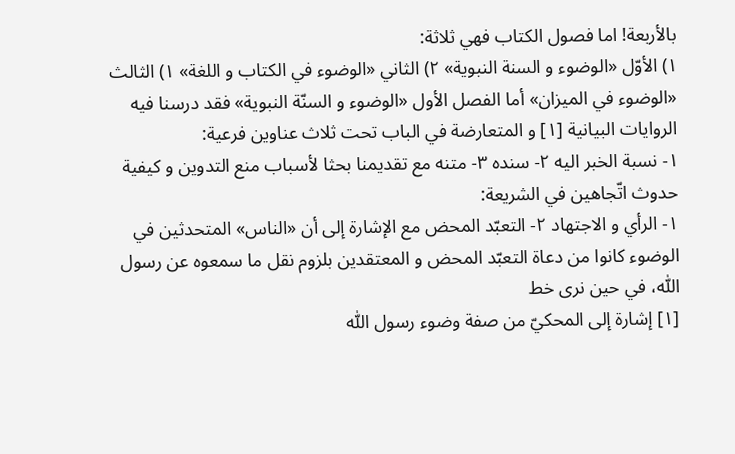بالأربعة! اما فصول الكتاب فهي ثلاثة:
١) الأوّل «الوضوء و السنة النبوية» ٢) الثاني «الوضوء في الكتاب و اللغة» ١) الثالث «الوضوء في الميزان» أما الفصل الأول «الوضوء و السنّة النبوية» فقد درسنا فيه الروايات البيانية [١] و المتعارضة في الباب تحت ثلاث عناوين فرعية:
١- نسبة الخبر اليه ٢- سنده ٣- متنه مع تقديمنا بحثا لأسباب منع التدوين و كيفية حدوث اتّجاهين في الشريعة:
١- الرأي و الاجتهاد ٢- التعبّد المحض مع الإشارة إلى أن «الناس» المتحدثين في الوضوء كانوا من دعاة التعبّد المحض و المعتقدين بلزوم نقل ما سمعوه عن رسول اللّٰه، في حين نرى خط
[١] إشارة إلى المحكيّ من صفة وضوء رسول اللّٰه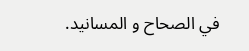في الصحاح و المسانيد.